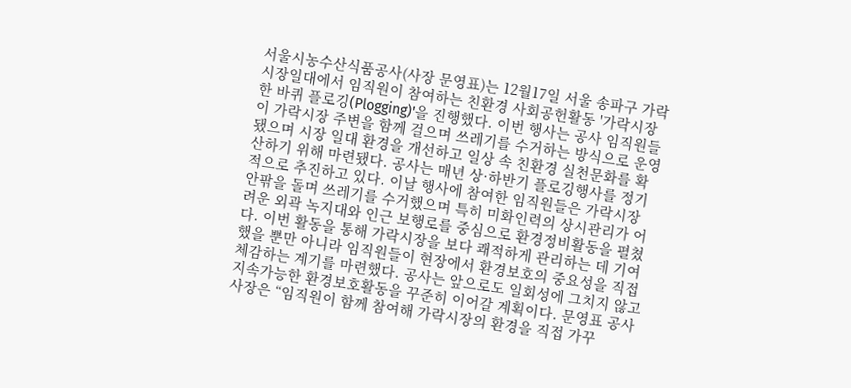서울시농수산식품공사(사장 문영표)는 12월17일 서울 송파구 가락시장일대에서 임직원이 참여하는 친환경 사회공헌활동 '가락시장 한 바퀴 플로깅(Plogging)'을 진행했다. 이번 행사는 공사 임직원들이 가락시장 주변을 함께 걸으며 쓰레기를 수거하는 방식으로 운영됐으며 시장 일대 환경을 개선하고 일상 속 친환경 실천문화를 확산하기 위해 마련됐다. 공사는 매년 상·하반기 플로깅행사를 정기적으로 추진하고 있다. 이날 행사에 참여한 임직원들은 가락시장 안팎을 돌며 쓰레기를 수거했으며 특히 미화인력의 상시관리가 어려운 외곽 녹지대와 인근 보행로를 중심으로 환경정비활동을 펼쳤다. 이번 활동을 통해 가락시장을 보다 쾌적하게 관리하는 데 기여했을 뿐만 아니라 임직원들이 현장에서 환경보호의 중요성을 직접 체감하는 계기를 마련했다. 공사는 앞으로도 일회성에 그치지 않고 지속가능한 환경보호활동을 꾸준히 이어갈 계획이다. 문영표 공사 사장은 “임직원이 함께 참여해 가락시장의 환경을 직접 가꾸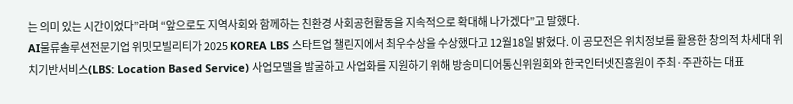는 의미 있는 시간이었다”라며 “앞으로도 지역사회와 함께하는 친환경 사회공헌활동을 지속적으로 확대해 나가겠다”고 말했다.
AI물류솔루션전문기업 위밋모빌리티가 2025 KOREA LBS 스타트업 챌린지에서 최우수상을 수상했다고 12월18일 밝혔다. 이 공모전은 위치정보를 활용한 창의적 차세대 위치기반서비스(LBS: Location Based Service) 사업모델을 발굴하고 사업화를 지원하기 위해 방송미디어통신위원회와 한국인터넷진흥원이 주최·주관하는 대표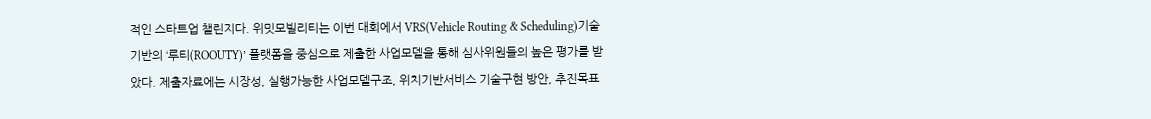적인 스타트업 챌린지다. 위밋모빌리티는 이번 대회에서 VRS(Vehicle Routing & Scheduling)기술기반의 ‘루티(ROOUTY)’ 플랫폼을 중심으로 제출한 사업모델을 통해 심사위원들의 높은 평가를 받았다. 제출자료에는 시장성, 실행가능한 사업모델구조, 위치기반서비스 기술구현 방안, 추진목표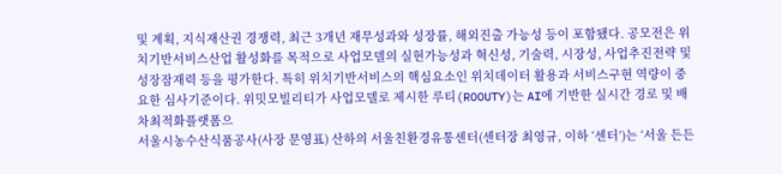및 계획, 지식재산권 경쟁력, 최근 3개년 재무성과와 성장률, 해외진출 가능성 등이 포함됐다. 공모전은 위치기반서비스산업 활성화를 목적으로 사업모델의 실현가능성과 혁신성, 기술력, 시장성, 사업추진전략 및 성장잠재력 등을 평가한다. 특히 위치기반서비스의 핵심요소인 위치데이터 활용과 서비스구현 역량이 중요한 심사기준이다. 위밋모빌리티가 사업모델로 제시한 루티(ROOUTY)는 AI에 기반한 실시간 경로 및 배차최적화플랫폼으
서울시농수산식품공사(사장 문영표) 산하의 서울친환경유통센터(센터장 최영규, 이하 ‘센터’)는 ‘서울 든든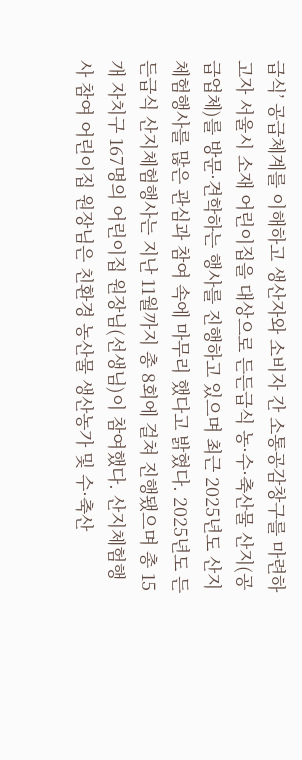급식’ 공급체계를 이해하고 생산자와 소비자 간 소통공감창구를 마련하고자 서울시 소재 어린이집을 대상으로 든든급식 농·수·축산물 산지(공급업체)를 방문·견학하는 행사를 진행하고 있으며 최근 2025년도 산지체험행사를 많은 관심과 참여 속에 마무리 했다고 밝혔다. 2025년도 든든급식 산지체험행사는 지난 11월까지 총 8회에 걸쳐 진행됐으며 총 15개 자치구 167명의 어린이집 원장님(선생님)이 참여했다. 산지체험행사 참여 어린이집 원장님은 친환경 농산물 생산농가 및 수·축산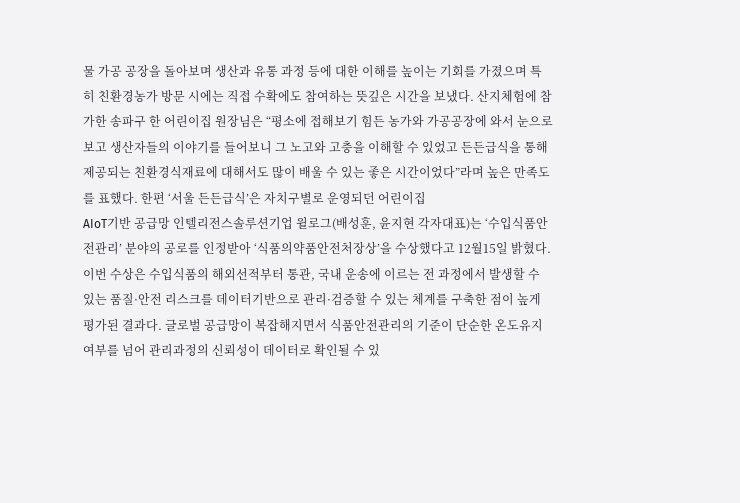물 가공 공장을 돌아보며 생산과 유통 과정 등에 대한 이해를 높이는 기회를 가졌으며 특히 친환경농가 방문 시에는 직접 수확에도 참여하는 뜻깊은 시간을 보냈다. 산지체험에 참가한 송파구 한 어린이집 원장님은 “평소에 접해보기 힘든 농가와 가공공장에 와서 눈으로 보고 생산자들의 이야기를 들어보니 그 노고와 고충을 이해할 수 있었고 든든급식을 통해 제공되는 친환경식재료에 대해서도 많이 배울 수 있는 좋은 시간이었다”라며 높은 만족도를 표했다. 한편 ‘서울 든든급식’은 자치구별로 운영되던 어린이집
AIoT기반 공급망 인텔리전스솔루션기업 윌로그(배성훈, 윤지현 각자대표)는 ‘수입식품안전관리’ 분야의 공로를 인정받아 ‘식품의약품안전처장상’을 수상했다고 12월15일 밝혔다. 이번 수상은 수입식품의 해외선적부터 통관, 국내 운송에 이르는 전 과정에서 발생할 수 있는 품질·안전 리스크를 데이터기반으로 관리·검증할 수 있는 체계를 구축한 점이 높게 평가된 결과다. 글로벌 공급망이 복잡해지면서 식품안전관리의 기준이 단순한 온도유지 여부를 넘어 관리과정의 신뢰성이 데이터로 확인될 수 있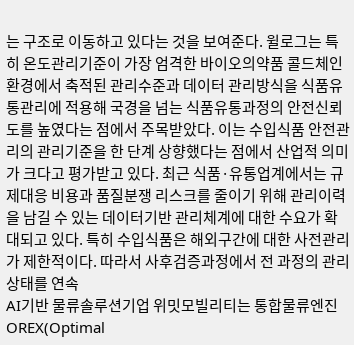는 구조로 이동하고 있다는 것을 보여준다. 윌로그는 특히 온도관리기준이 가장 엄격한 바이오의약품 콜드체인 환경에서 축적된 관리수준과 데이터 관리방식을 식품유통관리에 적용해 국경을 넘는 식품유통과정의 안전신뢰도를 높였다는 점에서 주목받았다. 이는 수입식품 안전관리의 관리기준을 한 단계 상향했다는 점에서 산업적 의미가 크다고 평가받고 있다. 최근 식품·유통업계에서는 규제대응 비용과 품질분쟁 리스크를 줄이기 위해 관리이력을 남길 수 있는 데이터기반 관리체계에 대한 수요가 확대되고 있다. 특히 수입식품은 해외구간에 대한 사전관리가 제한적이다. 따라서 사후검증과정에서 전 과정의 관리상태를 연속
AI기반 물류솔루션기업 위밋모빌리티는 통합물류엔진 OREX(Optimal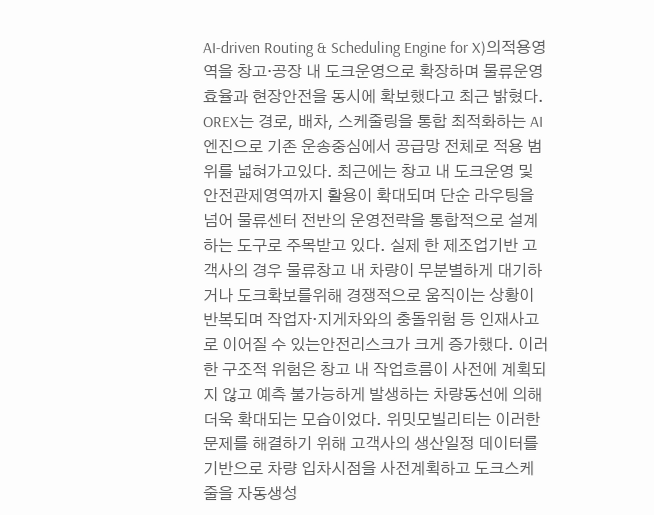AI-driven Routing & Scheduling Engine for X)의적용영역을 창고·공장 내 도크운영으로 확장하며 물류운영 효율과 현장안전을 동시에 확보했다고 최근 밝혔다. OREX는 경로, 배차, 스케줄링을 통합 최적화하는 AI엔진으로 기존 운송중심에서 공급망 전체로 적용 범위를 넓혀가고있다. 최근에는 창고 내 도크운영 및 안전관제영역까지 활용이 확대되며 단순 라우팅을 넘어 물류센터 전반의 운영전략을 통합적으로 설계하는 도구로 주목받고 있다. 실제 한 제조업기반 고객사의 경우 물류창고 내 차량이 무분별하게 대기하거나 도크확보를위해 경쟁적으로 움직이는 상황이 반복되며 작업자·지게차와의 충돌위험 등 인재사고로 이어질 수 있는안전리스크가 크게 증가했다. 이러한 구조적 위험은 창고 내 작업흐름이 사전에 계획되지 않고 예측 불가능하게 발생하는 차량동선에 의해 더욱 확대되는 모습이었다. 위밋모빌리티는 이러한 문제를 해결하기 위해 고객사의 생산일정 데이터를 기반으로 차량 입차시점을 사전계획하고 도크스케줄을 자동생성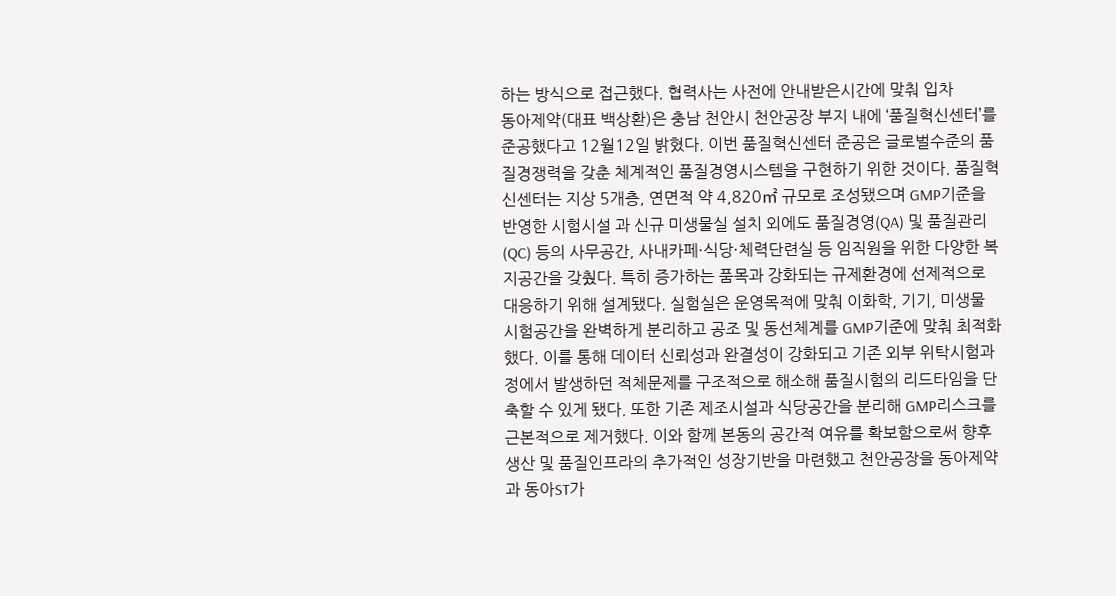하는 방식으로 접근했다. 협력사는 사전에 안내받은시간에 맞춰 입차
동아제약(대표 백상환)은 충남 천안시 천안공장 부지 내에 ‘품질혁신센터’를 준공했다고 12월12일 밝혔다. 이번 품질혁신센터 준공은 글로벌수준의 품질경쟁력을 갖춘 체계적인 품질경영시스템을 구현하기 위한 것이다. 품질혁신센터는 지상 5개층, 연면적 약 4,820㎡ 규모로 조성됐으며 GMP기준을 반영한 시험시설 과 신규 미생물실 설치 외에도 품질경영(QA) 및 품질관리(QC) 등의 사무공간, 사내카페·식당·체력단련실 등 임직원을 위한 다양한 복지공간을 갖췄다. 특히 증가하는 품목과 강화되는 규제환경에 선제적으로 대응하기 위해 설계됐다. 실험실은 운영목적에 맞춰 이화학, 기기, 미생물 시험공간을 완벽하게 분리하고 공조 및 동선체계를 GMP기준에 맞춰 최적화했다. 이를 통해 데이터 신뢰성과 완결성이 강화되고 기존 외부 위탁시험과정에서 발생하던 적체문제를 구조적으로 해소해 품질시험의 리드타임을 단축할 수 있게 됐다. 또한 기존 제조시설과 식당공간을 분리해 GMP리스크를 근본적으로 제거했다. 이와 함께 본동의 공간적 여유를 확보함으로써 향후 생산 및 품질인프라의 추가적인 성장기반을 마련했고 천안공장을 동아제약과 동아ST가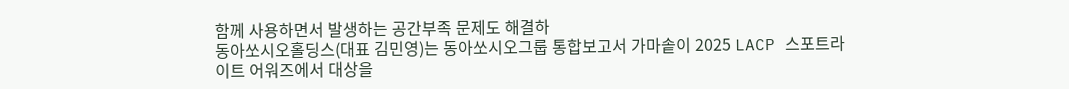함께 사용하면서 발생하는 공간부족 문제도 해결하
동아쏘시오홀딩스(대표 김민영)는 동아쏘시오그룹 통합보고서 가마솥이 2025 LACP 스포트라이트 어워즈에서 대상을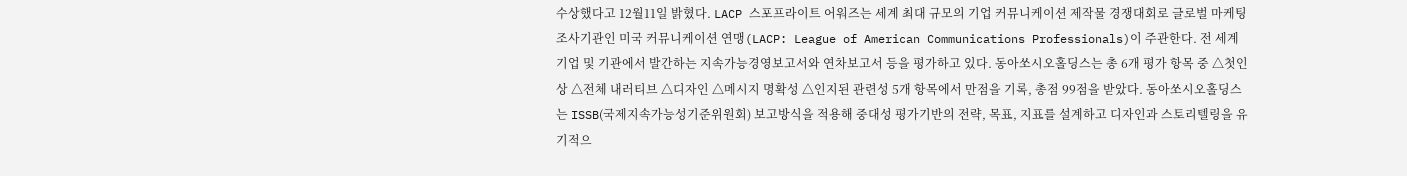수상했다고 12월11일 밝혔다. LACP 스포프라이트 어워즈는 세계 최대 규모의 기업 커뮤니케이션 제작물 경쟁대회로 글로벌 마케팅 조사기관인 미국 커뮤니케이션 연맹(LACP: League of American Communications Professionals)이 주관한다. 전 세계 기업 및 기관에서 발간하는 지속가능경영보고서와 연차보고서 등을 평가하고 있다. 동아쏘시오홀딩스는 총 6개 평가 항목 중 △첫인상 △전체 내러티브 △디자인 △메시지 명확성 △인지된 관련성 5개 항목에서 만점을 기록, 총점 99점을 받았다. 동아쏘시오홀딩스는 ISSB(국제지속가능성기준위원회) 보고방식을 적용해 중대성 평가기반의 전략, 목표, 지표를 설계하고 디자인과 스토리텔링을 유기적으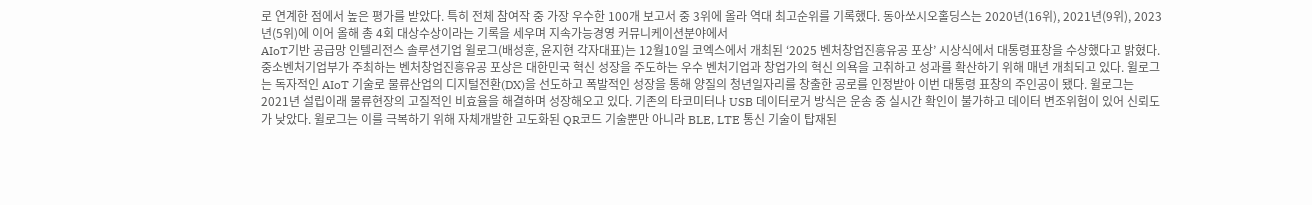로 연계한 점에서 높은 평가를 받았다. 특히 전체 참여작 중 가장 우수한 100개 보고서 중 3위에 올라 역대 최고순위를 기록했다. 동아쏘시오홀딩스는 2020년(16위), 2021년(9위), 2023년(5위)에 이어 올해 총 4회 대상수상이라는 기록을 세우며 지속가능경영 커뮤니케이션분야에서
AIoT기반 공급망 인텔리전스 솔루션기업 윌로그(배성훈, 윤지현 각자대표)는 12월10일 코엑스에서 개최된 ‘2025 벤처창업진흥유공 포상’ 시상식에서 대통령표창을 수상했다고 밝혔다. 중소벤처기업부가 주최하는 벤처창업진흥유공 포상은 대한민국 혁신 성장을 주도하는 우수 벤처기업과 창업가의 혁신 의욕을 고취하고 성과를 확산하기 위해 매년 개최되고 있다. 윌로그는 독자적인 AIoT 기술로 물류산업의 디지털전환(DX)을 선도하고 폭발적인 성장을 통해 양질의 청년일자리를 창출한 공로를 인정받아 이번 대통령 표창의 주인공이 됐다. 윌로그는 2021년 설립이래 물류현장의 고질적인 비효율을 해결하며 성장해오고 있다. 기존의 타코미터나 USB 데이터로거 방식은 운송 중 실시간 확인이 불가하고 데이터 변조위험이 있어 신뢰도가 낮았다. 윌로그는 이를 극복하기 위해 자체개발한 고도화된 QR코드 기술뿐만 아니라 BLE, LTE 통신 기술이 탑재된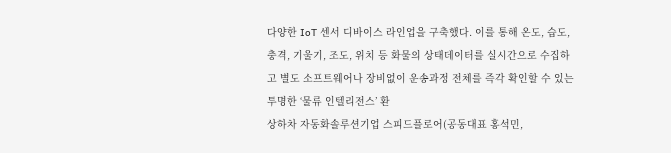다양한 IoT 센서 디바이스 라인업을 구축했다. 이를 통해 온도, 습도, 충격, 기울기, 조도, 위치 등 화물의 상태데이터를 실시간으로 수집하고 별도 소프트웨어나 장비없이 운송과정 전체를 즉각 확인할 수 있는 투명한 ‘물류 인텔리전스’ 환
상하차 자동화솔루션기업 스피드플로어(공동대표 홍석민,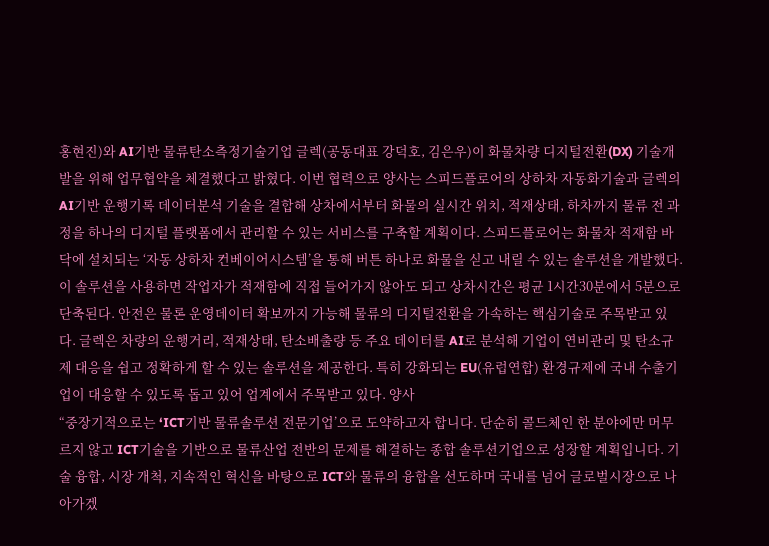홍현진)와 AI기반 물류탄소측정기술기업 글렉(공동대표 강덕호, 김은우)이 화물차량 디지털전환(DX) 기술개발을 위해 업무협약을 체결했다고 밝혔다. 이번 협력으로 양사는 스피드플로어의 상하차 자동화기술과 글렉의 AI기반 운행기록 데이터분석 기술을 결합해 상차에서부터 화물의 실시간 위치, 적재상태, 하차까지 물류 전 과정을 하나의 디지털 플랫폼에서 관리할 수 있는 서비스를 구축할 계획이다. 스피드플로어는 화물차 적재함 바닥에 설치되는 ‘자동 상하차 컨베이어시스템’을 통해 버튼 하나로 화물을 싣고 내릴 수 있는 솔루션을 개발했다. 이 솔루션을 사용하면 작업자가 적재함에 직접 들어가지 않아도 되고 상차시간은 평균 1시간30분에서 5분으로 단축된다. 안전은 물론 운영데이터 확보까지 가능해 물류의 디지털전환을 가속하는 핵심기술로 주목받고 있다. 글렉은 차량의 운행거리, 적재상태, 탄소배출량 등 주요 데이터를 AI로 분석해 기업이 연비관리 및 탄소규제 대응을 쉽고 정확하게 할 수 있는 솔루션을 제공한다. 특히 강화되는 EU(유럽연합) 환경규제에 국내 수출기업이 대응할 수 있도록 돕고 있어 업계에서 주목받고 있다. 양사
“중장기적으로는 ‘ICT기반 물류솔루션 전문기업’으로 도약하고자 합니다. 단순히 콜드체인 한 분야에만 머무르지 않고 ICT기술을 기반으로 물류산업 전반의 문제를 해결하는 종합 솔루션기업으로 성장할 계획입니다. 기술 융합, 시장 개척, 지속적인 혁신을 바탕으로 ICT와 물류의 융합을 선도하며 국내를 넘어 글로벌시장으로 나아가겠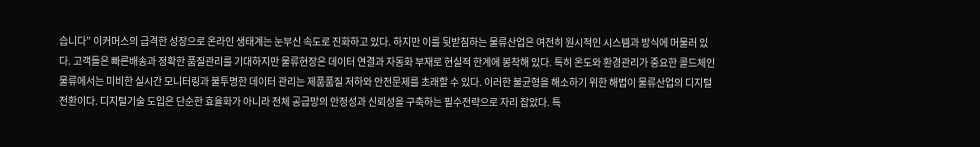습니다” 이커머스의 급격한 성장으로 온라인 생태계는 눈부신 속도로 진화하고 있다. 하지만 이를 뒷받침하는 물류산업은 여전히 원시적인 시스템과 방식에 머물러 있다. 고객들은 빠른배송과 정확한 품질관리를 기대하지만 물류현장은 데이터 연결과 자동화 부재로 현실적 한계에 봉착해 있다. 특히 온도와 환경관리가 중요한 콜드체인물류에서는 미비한 실시간 모니터링과 불투명한 데이터 관리는 제품품질 저하와 안전문제를 초래할 수 있다. 이러한 불균형을 해소하기 위한 해법이 물류산업의 디지털전환이다. 디지털기술 도입은 단순한 효율화가 아니라 전체 공급망의 안정성과 신뢰성을 구축하는 필수전략으로 자리 잡았다. 특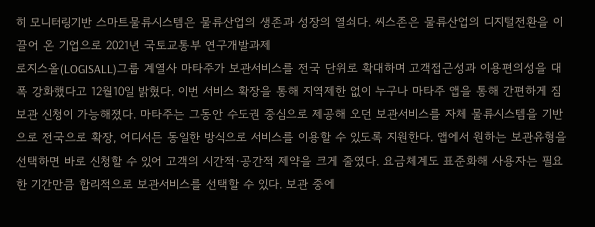히 모니터링기반 스마트물류시스템은 물류산업의 생존과 성장의 열쇠다. 씨스존은 물류산업의 디지털전환을 이끌어 온 기업으로 2021년 국토교통부 연구개발과제
로지스올(LOGISALL)그룹 계열사 마타주가 보관서비스를 전국 단위로 확대하며 고객접근성과 이용편의성을 대폭 강화했다고 12월10일 밝혔다. 이번 서비스 확장을 통해 지역제한 없이 누구나 마타주 앱을 통해 간편하게 짐 보관 신청이 가능해졌다. 마타주는 그동안 수도권 중심으로 제공해 오던 보관서비스를 자체 물류시스템을 기반으로 전국으로 확장, 어디서든 동일한 방식으로 서비스를 이용할 수 있도록 지원한다. 앱에서 원하는 보관유형을 선택하면 바로 신청할 수 있어 고객의 시간적·공간적 제약을 크게 줄였다. 요금체계도 표준화해 사용자는 필요한 기간만큼 합리적으로 보관서비스를 선택할 수 있다. 보관 중에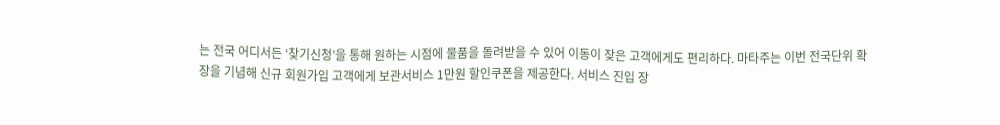는 전국 어디서든 ‘찾기신청’을 통해 원하는 시점에 물품을 돌려받을 수 있어 이동이 잦은 고객에게도 편리하다. 마타주는 이번 전국단위 확장을 기념해 신규 회원가입 고객에게 보관서비스 1만원 할인쿠폰을 제공한다. 서비스 진입 장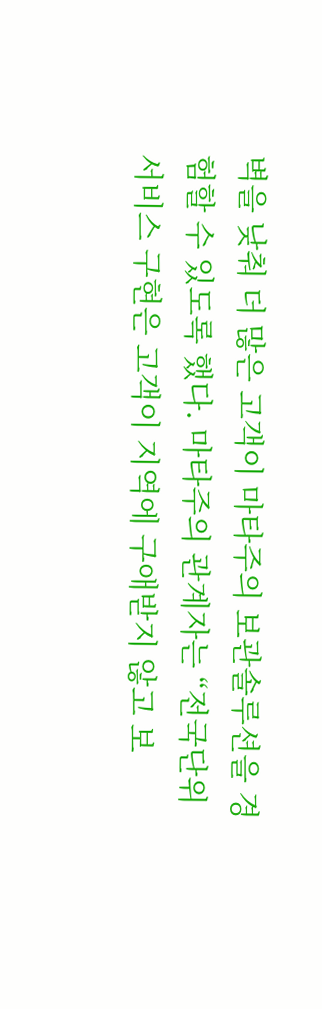벽을 낮춰 더 많은 고객이 마타주의 보관솔루션을 경험할 수 있도록 했다. 마타주의 관계자는 “전국단위 서비스 구현은 고객이 지역에 구애받지 않고 보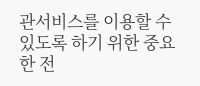관서비스를 이용할 수 있도록 하기 위한 중요한 전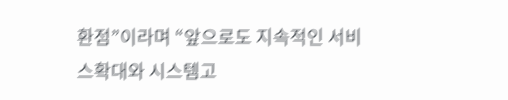환점”이라며 “앞으로도 지속적인 서비스확대와 시스템고